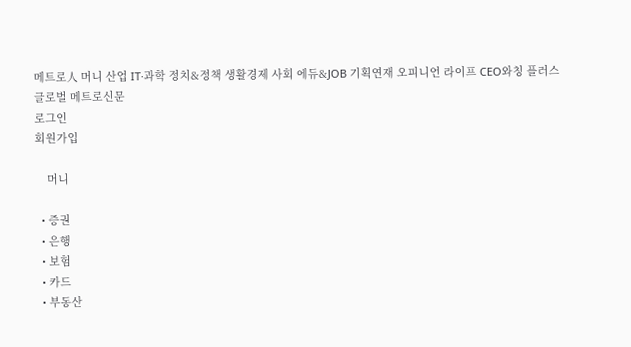메트로人 머니 산업 IT·과학 정치&정책 생활경제 사회 에듀&JOB 기획연재 오피니언 라이프 CEO와칭 플러스
글로벌 메트로신문
로그인
회원가입

    머니

  • 증권
  • 은행
  • 보험
  • 카드
  • 부동산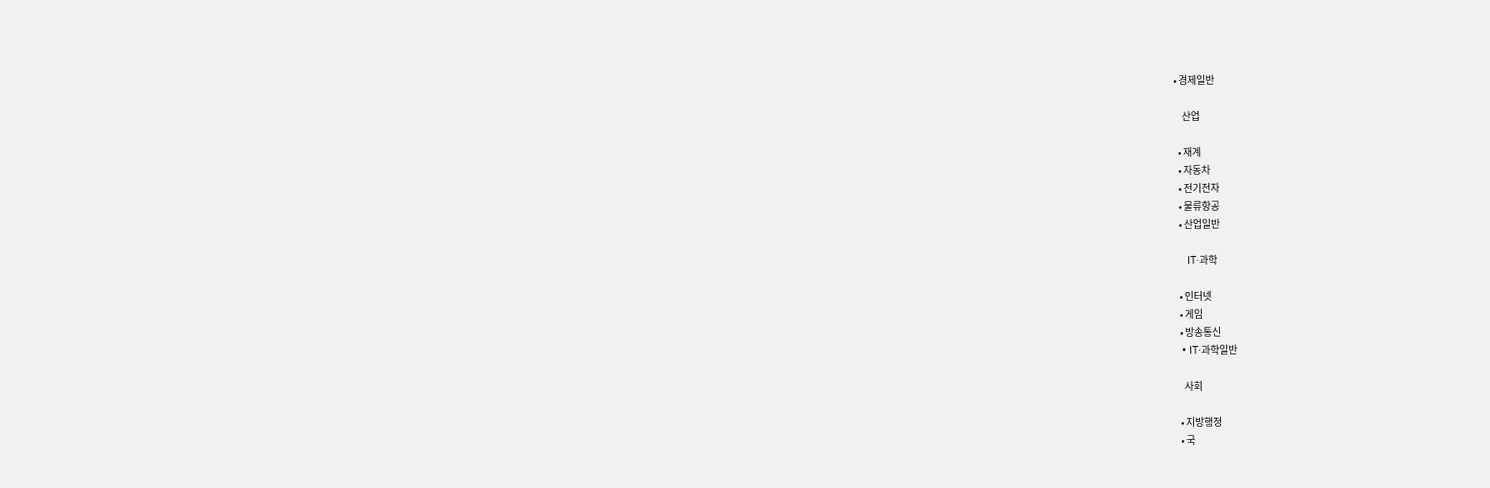• 경제일반

    산업

  • 재계
  • 자동차
  • 전기전자
  • 물류항공
  • 산업일반

    IT·과학

  • 인터넷
  • 게임
  • 방송통신
  • IT·과학일반

    사회

  • 지방행정
  • 국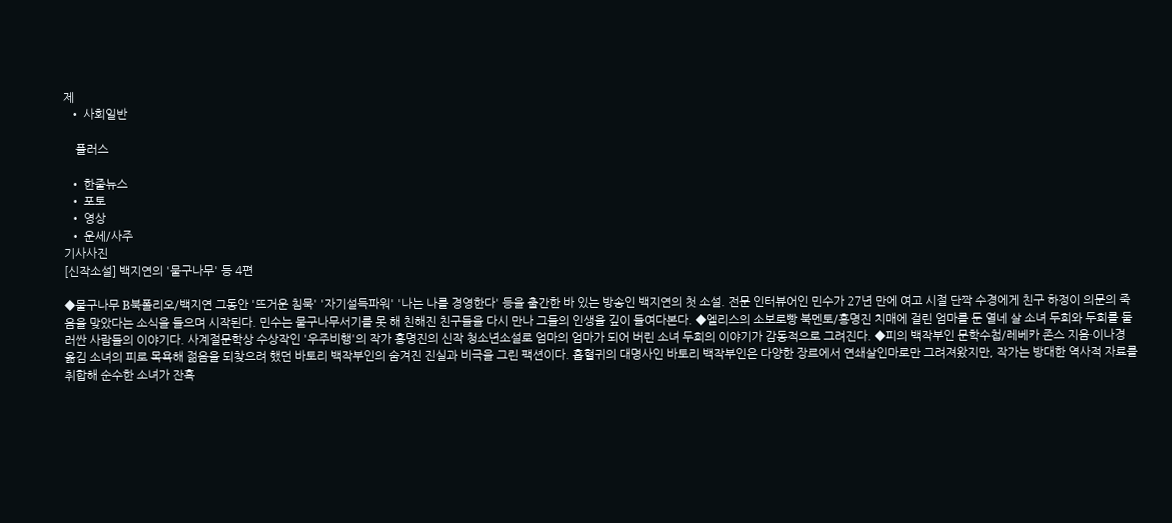제
  • 사회일반

    플러스

  • 한줄뉴스
  • 포토
  • 영상
  • 운세/사주
기사사진
[신작소설] 백지연의 '물구나무' 등 4편

◆물구나무 B북폴리오/백지연 그동안 '뜨거운 침묵' '자기설득파워' '나는 나를 경영한다' 등을 출간한 바 있는 방송인 백지연의 첫 소설. 전문 인터뷰어인 민수가 27년 만에 여고 시절 단짝 수경에게 친구 하정이 의문의 죽음을 맞았다는 소식을 들으며 시작된다. 민수는 물구나무서기를 못 해 친해진 친구들을 다시 만나 그들의 인생을 깊이 들여다본다. ◆엘리스의 소보로빵 북멘토/홍명진 치매에 걸린 엄마를 둔 열네 살 소녀 두희와 두희를 둘러싼 사람들의 이야기다. 사계절문학상 수상작인 '우주비행'의 작가 홍명진의 신작 청소년소설로 엄마의 엄마가 되어 버린 소녀 두희의 이야기가 감동적으로 그려진다. ◆피의 백작부인 문학수첩/레베카 존스 지음·이나경 옮김 소녀의 피로 목욕해 젊음을 되찾으려 했던 바토리 백작부인의 숨겨진 진실과 비극을 그린 팩션이다. 흡혈귀의 대명사인 바토리 백작부인은 다양한 장르에서 연쇄살인마로만 그려져왔지만, 작가는 방대한 역사적 자료를 취합해 순수한 소녀가 잔혹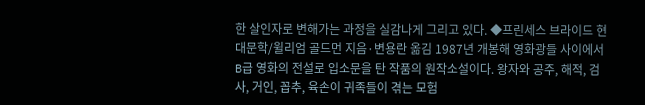한 살인자로 변해가는 과정을 실감나게 그리고 있다. ◆프린세스 브라이드 현대문학/윌리엄 골드먼 지음·변용란 옮김 1987년 개봉해 영화광들 사이에서 B급 영화의 전설로 입소문을 탄 작품의 원작소설이다. 왕자와 공주, 해적, 검사, 거인, 꼽추, 육손이 귀족들이 겪는 모험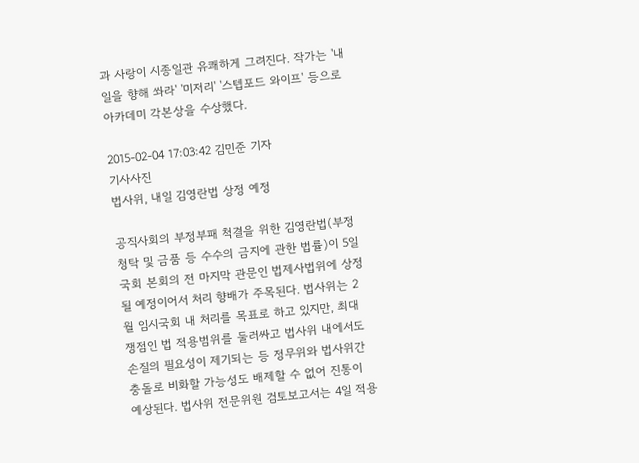과 사랑이 시종일관 유쾌하게 그려진다. 작가는 '내일을 향해 쏴라' '미저리' '스텝포드 와이프' 등으로 아카데미 각본상을 수상했다.

2015-02-04 17:03:42 김민준 기자
기사사진
법사위, 내일 김영란법 상정 예정

공직사회의 부정부패 척결을 위한 김영란법(부정청탁 및 금품 등 수수의 금지에 관한 법률)이 5일 국회 본회의 전 마지막 관문인 법제사법위에 상정될 예정이어서 처리 향배가 주목된다. 법사위는 2월 임시국회 내 처리를 목표로 하고 있지만, 최대 쟁점인 법 적용범위를 둘러싸고 법사위 내에서도 손질의 필요성이 제기되는 등 정무위와 법사위간 충돌로 비화할 가능성도 배제할 수 없어 진통이 예상된다. 법사위 전문위원 검토보고서는 4일 적용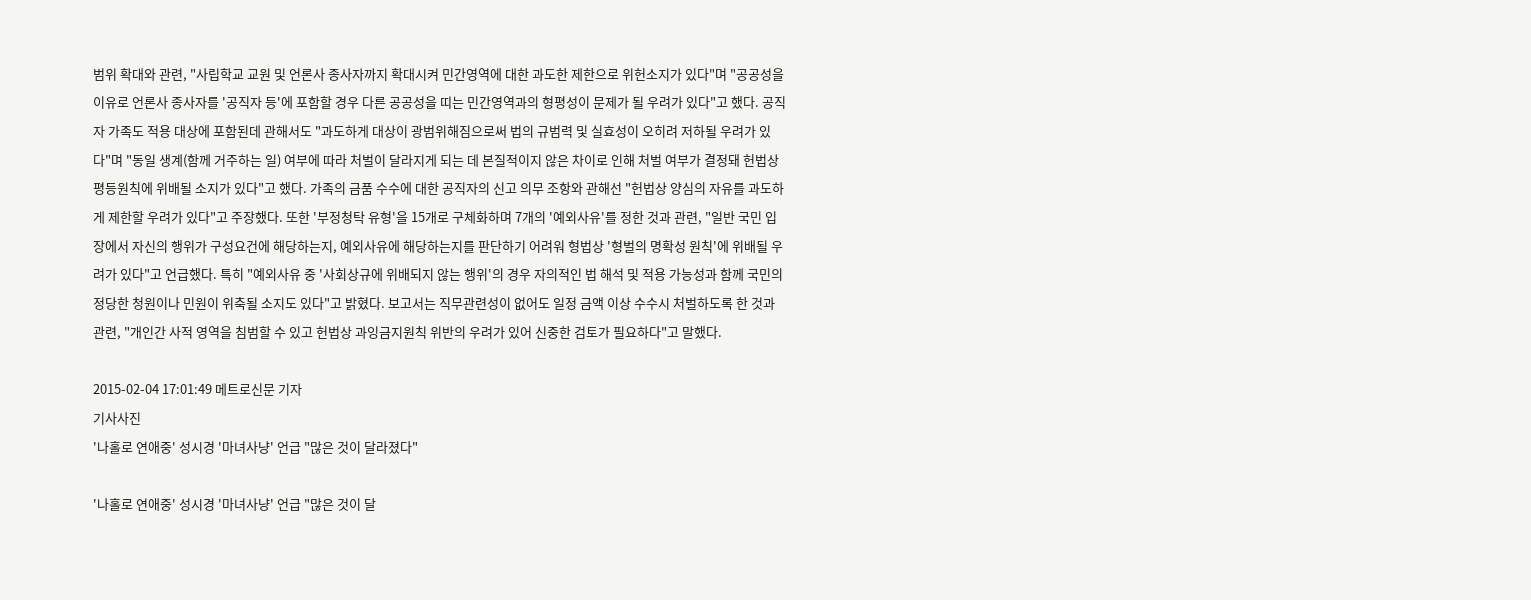범위 확대와 관련, "사립학교 교원 및 언론사 종사자까지 확대시켜 민간영역에 대한 과도한 제한으로 위헌소지가 있다"며 "공공성을 이유로 언론사 종사자를 '공직자 등'에 포함할 경우 다른 공공성을 띠는 민간영역과의 형평성이 문제가 될 우려가 있다"고 했다. 공직자 가족도 적용 대상에 포함된데 관해서도 "과도하게 대상이 광범위해짐으로써 법의 규범력 및 실효성이 오히려 저하될 우려가 있다"며 "동일 생계(함께 거주하는 일) 여부에 따라 처벌이 달라지게 되는 데 본질적이지 않은 차이로 인해 처벌 여부가 결정돼 헌법상 평등원칙에 위배될 소지가 있다"고 했다. 가족의 금품 수수에 대한 공직자의 신고 의무 조항와 관해선 "헌법상 양심의 자유를 과도하게 제한할 우려가 있다"고 주장했다. 또한 '부정청탁 유형'을 15개로 구체화하며 7개의 '예외사유'를 정한 것과 관련, "일반 국민 입장에서 자신의 행위가 구성요건에 해당하는지, 예외사유에 해당하는지를 판단하기 어려워 형법상 '형벌의 명확성 원칙'에 위배될 우려가 있다"고 언급했다. 특히 "예외사유 중 '사회상규에 위배되지 않는 행위'의 경우 자의적인 법 해석 및 적용 가능성과 함께 국민의 정당한 청원이나 민원이 위축될 소지도 있다"고 밝혔다. 보고서는 직무관련성이 없어도 일정 금액 이상 수수시 처벌하도록 한 것과 관련, "개인간 사적 영역을 침범할 수 있고 헌법상 과잉금지원칙 위반의 우려가 있어 신중한 검토가 필요하다"고 말했다.

2015-02-04 17:01:49 메트로신문 기자
기사사진
'나홀로 연애중' 성시경 '마녀사냥' 언급 "많은 것이 달라졌다"

'나홀로 연애중' 성시경 '마녀사냥' 언급 "많은 것이 달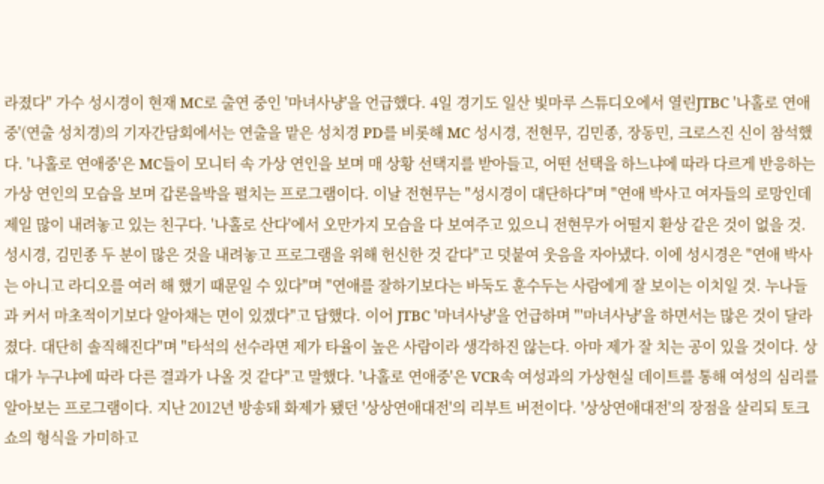라졌다" 가수 성시경이 현재 MC로 출연 중인 '마녀사냥'을 언급했다. 4일 경기도 일산 빛마루 스튜디오에서 열린JTBC '나홀로 연애중'(연출 성치경)의 기자간담회에서는 연출을 맡은 성치경 PD를 비롯해 MC 성시경, 전현무, 김민종, 장동민, 크로스진 신이 참석했다. '나홀로 연애중'은 MC들이 모니터 속 가상 연인을 보며 매 상황 선택지를 받아들고, 어떤 선택을 하느냐에 따라 다르게 반응하는 가상 연인의 모습을 보며 갑론을박을 펼치는 프로그램이다. 이날 전현무는 "성시경이 대단하다"며 "연애 박사고 여자들의 로망인데 제일 많이 내려놓고 있는 친구다. '나홀로 산다'에서 오만가지 모습을 다 보여주고 있으니 전현무가 어떨지 환상 같은 것이 없을 것. 성시경, 김민종 두 분이 많은 것을 내려놓고 프로그램을 위해 헌신한 것 같다"고 덧붙여 웃음을 자아냈다. 이에 성시경은 "연애 박사는 아니고 라디오를 여러 해 했기 때문일 수 있다"며 "연애를 잘하기보다는 바둑도 훈수두는 사람에게 잘 보이는 이치일 것. 누나들과 커서 마초적이기보다 알아채는 면이 있겠다"고 답했다. 이어 JTBC '마녀사냥'을 언급하며 "'마녀사냥'을 하면서는 많은 것이 달라졌다. 대단히 솔직해진다"며 "타석의 선수라면 제가 타율이 높은 사람이라 생각하진 않는다. 아마 제가 잘 치는 공이 있을 것이다. 상대가 누구냐에 따라 다른 결과가 나올 것 같다"고 말했다. '나홀로 연애중'은 VCR속 여성과의 가상현실 데이트를 통해 여성의 심리를 알아보는 프로그램이다. 지난 2012년 방송돼 화제가 됐던 '상상연애대전'의 리부트 버전이다. '상상연애대전'의 장점을 살리되 토크쇼의 형식을 가미하고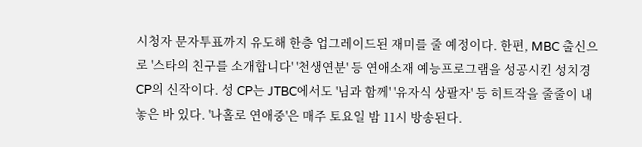시청자 문자투표까지 유도해 한층 업그레이드된 재미를 줄 예정이다. 한편, MBC 출신으로 '스타의 친구를 소개합니다' '천생연분' 등 연애소재 예능프로그램을 성공시킨 성치경 CP의 신작이다. 성 CP는 JTBC에서도 '님과 함께' '유자식 상팔자' 등 히트작을 줄줄이 내놓은 바 있다. '나홀로 연애중'은 매주 토요일 밤 11시 방송된다.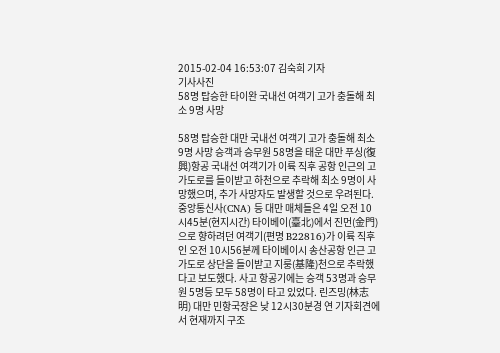2015-02-04 16:53:07 김숙희 기자
기사사진
58명 탑승한 타이완 국내선 여객기 고가 충돌해 최소 9명 사망

58명 탑승한 대만 국내선 여객기 고가 충돌해 최소 9명 사망 승객과 승무원 58명을 태운 대만 푸싱(復興)항공 국내선 여객기가 이륙 직후 공항 인근의 고가도로를 들이받고 하천으로 추락해 최소 9명이 사망했으며, 추가 사망자도 발생할 것으로 우려된다. 중앙통신사(CNA) 등 대만 매체들은 4일 오전 10시45분(현지시간) 타이베이(臺北)에서 진먼(金門)으로 향하려던 여객기(편명 B22816)가 이륙 직후인 오전 10시56분께 타이베이시 송산공항 인근 고가도로 상단을 들이받고 지룽(基隆)천으로 추락했다고 보도했다. 사고 항공기에는 승객 53명과 승무원 5명등 모두 58명이 타고 있었다. 린즈밍(林志明) 대만 민항국장은 낮 12시30분경 연 기자회견에서 현재까지 구조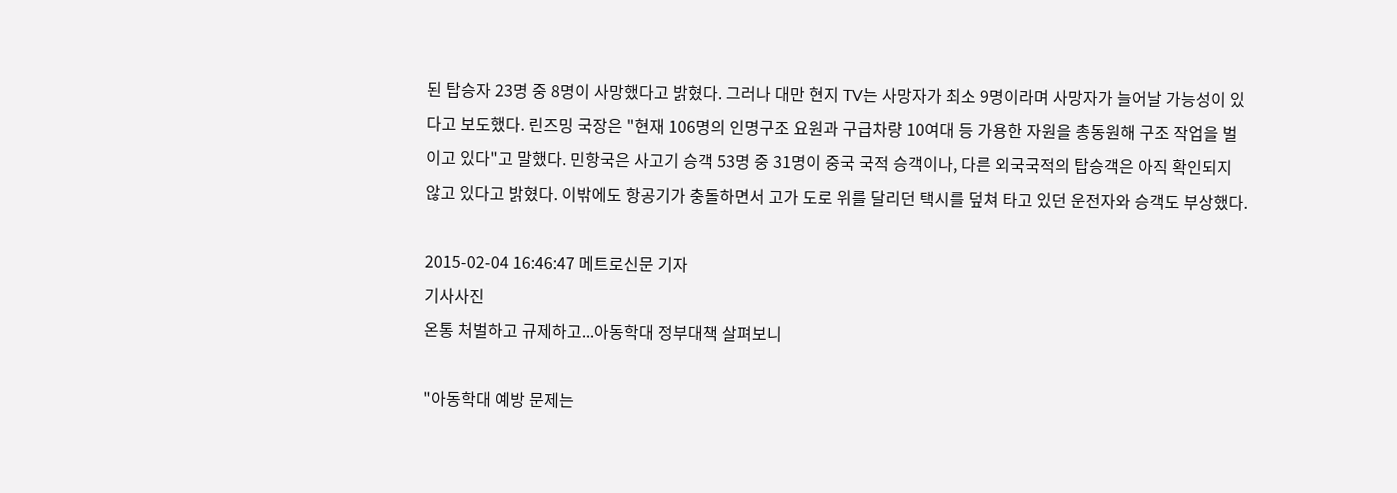된 탑승자 23명 중 8명이 사망했다고 밝혔다. 그러나 대만 현지 TV는 사망자가 최소 9명이라며 사망자가 늘어날 가능성이 있다고 보도했다. 린즈밍 국장은 "현재 106명의 인명구조 요원과 구급차량 10여대 등 가용한 자원을 총동원해 구조 작업을 벌이고 있다"고 말했다. 민항국은 사고기 승객 53명 중 31명이 중국 국적 승객이나, 다른 외국국적의 탑승객은 아직 확인되지 않고 있다고 밝혔다. 이밖에도 항공기가 충돌하면서 고가 도로 위를 달리던 택시를 덮쳐 타고 있던 운전자와 승객도 부상했다.

2015-02-04 16:46:47 메트로신문 기자
기사사진
온통 처벌하고 규제하고...아동학대 정부대책 살펴보니

"아동학대 예방 문제는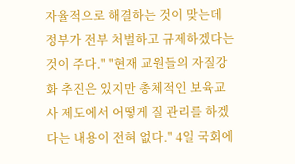자율적으로 해결하는 것이 맞는데 정부가 전부 처벌하고 규제하겠다는 것이 주다." "현재 교원들의 자질강화 추진은 있지만 총체적인 보육교사 제도에서 어떻게 질 관리를 하겠다는 내용이 전혀 없다." 4일 국회에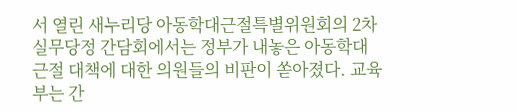서 열린 새누리당 아동학대근절특별위원회의 2차 실무당정 간담회에서는 정부가 내놓은 아동학대 근절 대책에 대한 의원들의 비판이 쏟아졌다. 교육부는 간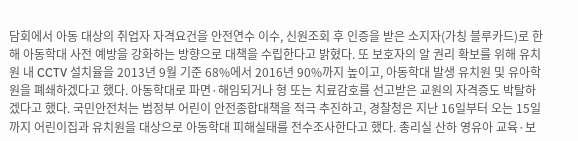담회에서 아동 대상의 취업자 자격요건을 안전연수 이수, 신원조회 후 인증을 받은 소지자(가칭 블루카드)로 한해 아동학대 사전 예방을 강화하는 방향으로 대책을 수립한다고 밝혔다. 또 보호자의 알 권리 확보를 위해 유치원 내 CCTV 설치율을 2013년 9월 기준 68%에서 2016년 90%까지 높이고, 아동학대 발생 유치원 및 유아학원을 폐쇄하겠다고 했다. 아동학대로 파면·해임되거나 형 또는 치료감호를 선고받은 교원의 자격증도 박탈하겠다고 했다. 국민안전처는 범정부 어린이 안전종합대책을 적극 추진하고, 경찰청은 지난 16일부터 오는 15일까지 어린이집과 유치원을 대상으로 아동학대 피해실태를 전수조사한다고 했다. 총리실 산하 영유아 교육·보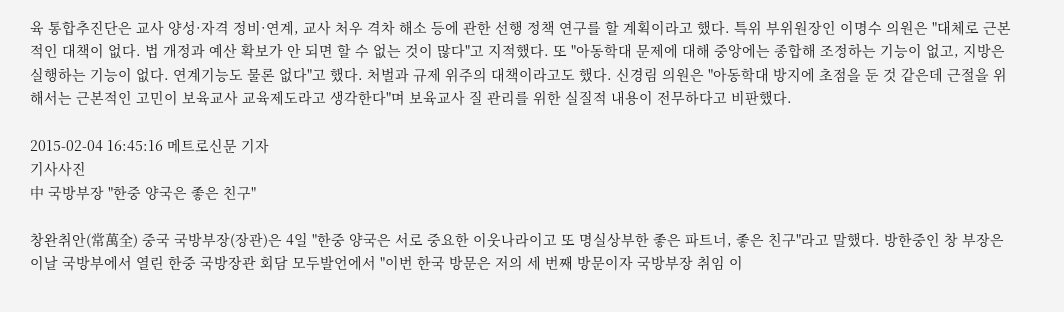육 통합추진단은 교사 양성·자격 정비·연계, 교사 처우 격차 해소 등에 관한 선행 정책 연구를 할 계획이라고 했다. 특위 부위원장인 이명수 의원은 "대체로 근본적인 대책이 없다. 법 개정과 예산 확보가 안 되면 할 수 없는 것이 많다"고 지적했다. 또 "아동학대 문제에 대해 중앙에는 종합해 조정하는 기능이 없고, 지방은 실행하는 기능이 없다. 연계기능도 물론 없다"고 했다. 처벌과 규제 위주의 대책이라고도 했다. 신경림 의원은 "아동학대 방지에 초점을 둔 것 같은데 근절을 위해서는 근본적인 고민이 보육교사 교육제도라고 생각한다"며 보육교사 질 관리를 위한 실질적 내용이 전무하다고 비판했다.

2015-02-04 16:45:16 메트로신문 기자
기사사진
中 국방부장 "한중 양국은 좋은 친구"

창완취안(常萬全) 중국 국방부장(장관)은 4일 "한중 양국은 서로 중요한 이웃나라이고 또 명실상부한 좋은 파트너, 좋은 친구"라고 말했다. 방한중인 창 부장은 이날 국방부에서 열린 한중 국방장관 회담 모두발언에서 "이번 한국 방문은 저의 세 번째 방문이자 국방부장 취임 이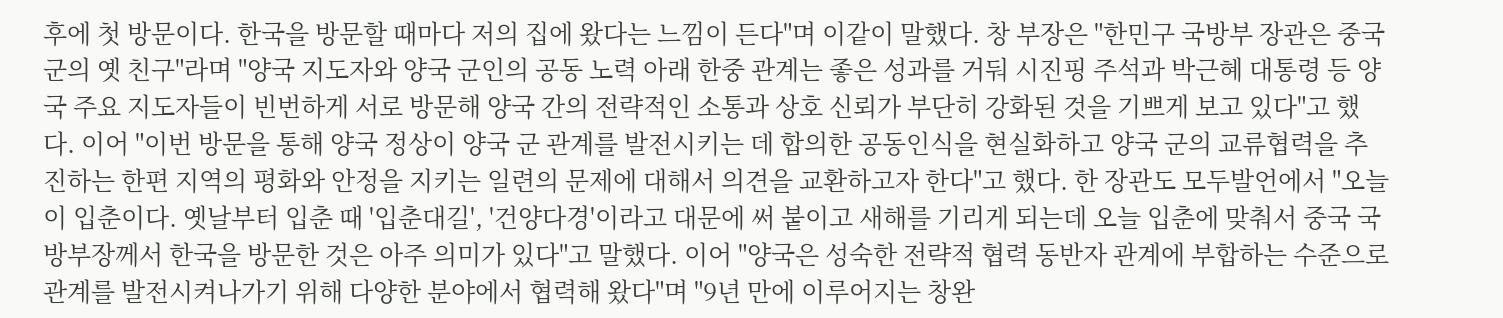후에 첫 방문이다. 한국을 방문할 때마다 저의 집에 왔다는 느낌이 든다"며 이같이 말했다. 창 부장은 "한민구 국방부 장관은 중국군의 옛 친구"라며 "양국 지도자와 양국 군인의 공동 노력 아래 한중 관계는 좋은 성과를 거둬 시진핑 주석과 박근혜 대통령 등 양국 주요 지도자들이 빈번하게 서로 방문해 양국 간의 전략적인 소통과 상호 신뢰가 부단히 강화된 것을 기쁘게 보고 있다"고 했다. 이어 "이번 방문을 통해 양국 정상이 양국 군 관계를 발전시키는 데 합의한 공동인식을 현실화하고 양국 군의 교류협력을 추진하는 한편 지역의 평화와 안정을 지키는 일련의 문제에 대해서 의견을 교환하고자 한다"고 했다. 한 장관도 모두발언에서 "오늘이 입춘이다. 옛날부터 입춘 때 '입춘대길', '건양다경'이라고 대문에 써 붙이고 새해를 기리게 되는데 오늘 입춘에 맞춰서 중국 국방부장께서 한국을 방문한 것은 아주 의미가 있다"고 말했다. 이어 "양국은 성숙한 전략적 협력 동반자 관계에 부합하는 수준으로 관계를 발전시켜나가기 위해 다양한 분야에서 협력해 왔다"며 "9년 만에 이루어지는 창완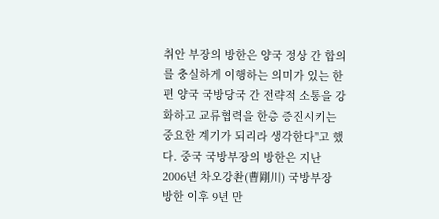취안 부장의 방한은 양국 정상 간 합의를 충실하게 이행하는 의미가 있는 한편 양국 국방당국 간 전략적 소통을 강화하고 교류협력을 한층 증진시키는 중요한 계기가 되리라 생각한다"고 했다. 중국 국방부장의 방한은 지난 2006년 차오강촨(曹剛川) 국방부장 방한 이후 9년 만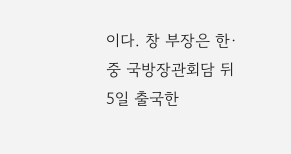이다. 창 부장은 한·중 국방장관회담 뒤 5일 출국한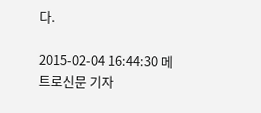다.

2015-02-04 16:44:30 메트로신문 기자